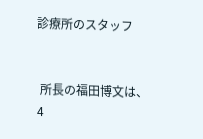診療所のスタッフ


 所長の福田博文は、4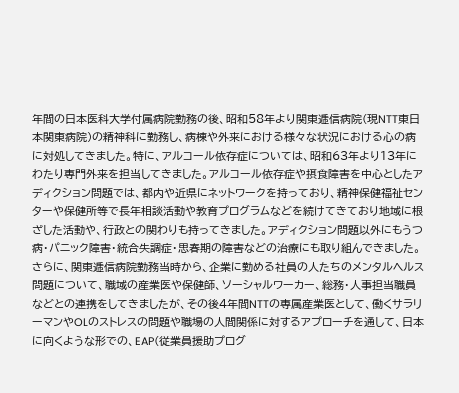年間の日本医科大学付属病院勤務の後、昭和58年より関東逓信病院(現NTT東日本関東病院)の精神科に勤務し、病棟や外来における様々な状況における心の病に対処してきました。特に、アルコール依存症については、昭和63年より13年にわたり専門外来を担当してきました。アルコール依存症や摂食障害を中心としたアディクション問題では、都内や近県にネットワークを持っており、精神保健福祉センターや保健所等で長年相談活動や教育プログラムなどを続けてきており地域に根ざした活動や、行政との関わりも持ってきました。アディクション問題以外にもうつ病・パニック障害・統合失調症・思春期の障害などの治療にも取り組んできました。さらに、関東逓信病院勤務当時から、企業に勤める社員の人たちのメンタルヘルス問題について、職域の産業医や保健師、ソーシャルワーカー、総務・人事担当職員などとの連携をしてきましたが、その後4年間NTTの専属産業医として、働くサラリーマンやOLのストレスの問題や職場の人間関係に対するアプローチを通して、日本に向くような形での、EAP(従業員援助プログ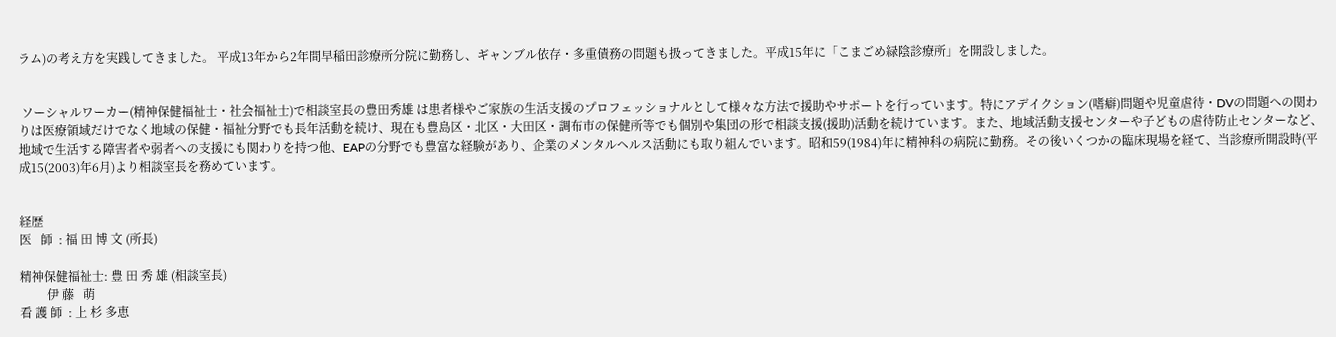ラム)の考え方を実践してきました。 平成13年から2年間早稲田診療所分院に勤務し、ギャンブル依存・多重債務の問題も扱ってきました。平成15年に「こまごめ緑陰診療所」を開設しました。


 ソーシャルワーカー(精神保健福祉士・社会福祉士)で相談室長の豊田秀雄 は患者様やご家族の生活支援のプロフェッショナルとして様々な方法で援助やサポートを行っています。特にアデイクション(嗜癖)問題や児童虐待・DVの問題への関わりは医療領域だけでなく地域の保健・福祉分野でも長年活動を続け、現在も豊島区・北区・大田区・調布市の保健所等でも個別や集団の形で相談支援(援助)活動を続けています。また、地域活動支援センターや子どもの虐待防止センターなど、地域で生活する障害者や弱者への支援にも関わりを持つ他、EAPの分野でも豊富な経験があり、企業のメンタルヘルス活動にも取り組んでいます。昭和59(1984)年に精神科の病院に勤務。その後いくつかの臨床現場を経て、当診療所開設時(平成15(2003)年6月)より相談室長を務めています。


経歴
医   師  : 福 田 博 文 (所長)

精神保健福祉士: 豊 田 秀 雄 (相談室長)
         伊 藤   萌
看 護 師  : 上 杉 多恵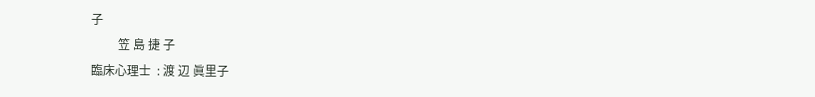子
         笠 島 捷 子
臨床心理士  : 渡 辺 眞里子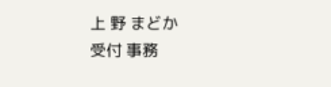上 野 まどか
受付 事務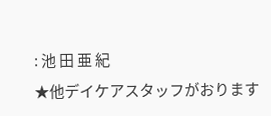: 池 田 亜 紀
★他デイケアスタッフがおります